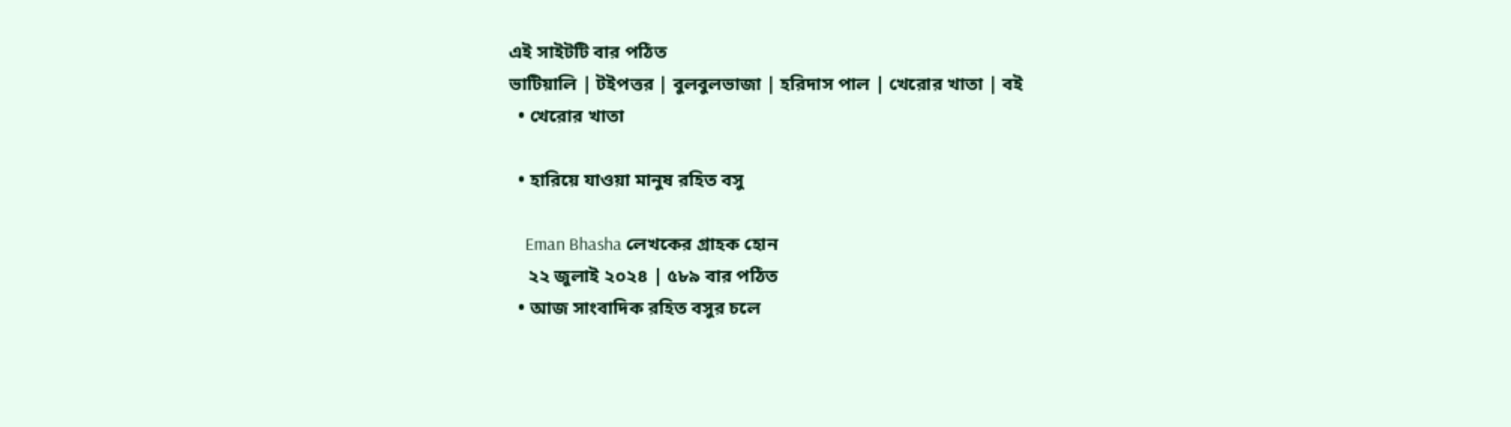এই সাইটটি বার পঠিত
ভাটিয়ালি | টইপত্তর | বুলবুলভাজা | হরিদাস পাল | খেরোর খাতা | বই
  • খেরোর খাতা

  • হারিয়ে যাওয়া মানুষ রহিত বসু

    Eman Bhasha লেখকের গ্রাহক হোন
    ২২ জুলাই ২০২৪ | ৫৮৯ বার পঠিত
  • আজ সাংবাদিক রহিত বসুর চলে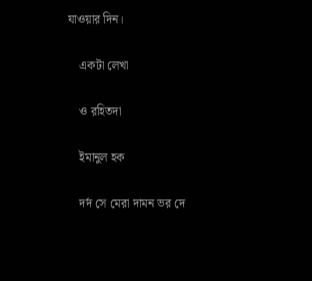যাওয়ার দিন।

    একটা লেখা

    ও রহিতদা

    ইমানুল হক

    দর্দ সে মেরা দামন ভর দে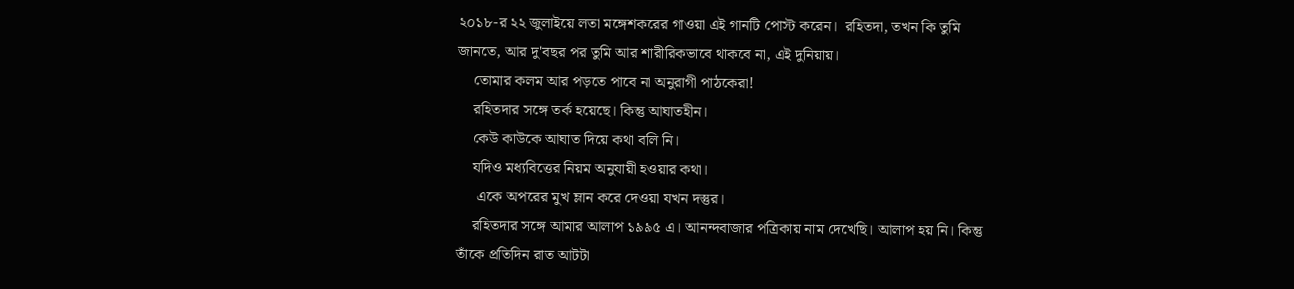২০১৮-র ২২ জুলাইয়ে লতা মঙ্গেশকরের গাওয়া এই গানটি পোস্ট করেন।  রহিতদা, তখন কি তুমি জানতে, আর দু'বছর পর তুমি আর শারীরিকভাবে থাকবে না, এই দুনিয়ায়।
    তোমার কলম আর পড়তে পাবে না অনুরাগী পাঠকেরা!
    রহিতদার সঙ্গে তর্ক হয়েছে। কিন্তু আঘাতহীন।
    কেউ কাউকে আঘাত দিয়ে কথা বলি নি।
    যদিও মধ্যবিত্তের নিয়ম অনুযায়ী হওয়ার কথা।
     একে অপরের মুখ ম্লান করে দেওয়া যখন দস্তুর।
    রহিতদার সঙ্গে আমার আলাপ ১৯৯৫ এ। আনন্দবাজার পত্রিকায় নাম দেখেছি। আলাপ হয় নি। কিন্তু তাঁকে প্রতিদিন রাত আটটা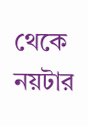থেকে নয়টার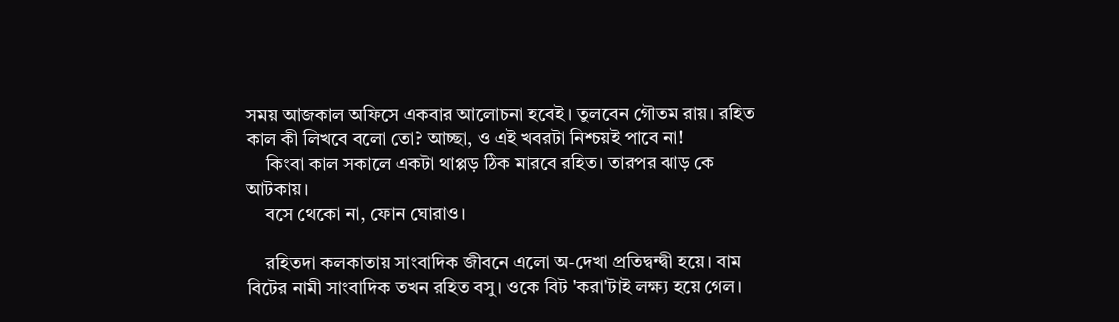সময় আজকাল অফিসে একবার আলোচনা হবেই। তুলবেন গৌতম রায়। রহিত কাল কী লিখবে বলো তো? আচ্ছা, ও এই খবরটা নিশ্চয়ই পাবে না!
    কিংবা কাল সকালে একটা থাপ্পড় ঠিক মারবে রহিত। তারপর ঝাড় কে আটকায়।
    বসে থেকো না, ফোন ঘোরাও।

    রহিতদা কলকাতায় সাংবাদিক জীবনে এলো অ-দেখা প্রতিদ্বন্দ্বী হয়ে। বাম বিটের নামী সাংবাদিক তখন রহিত বসু। ওকে বিট 'করা'টাই লক্ষ্য হয়ে গেল।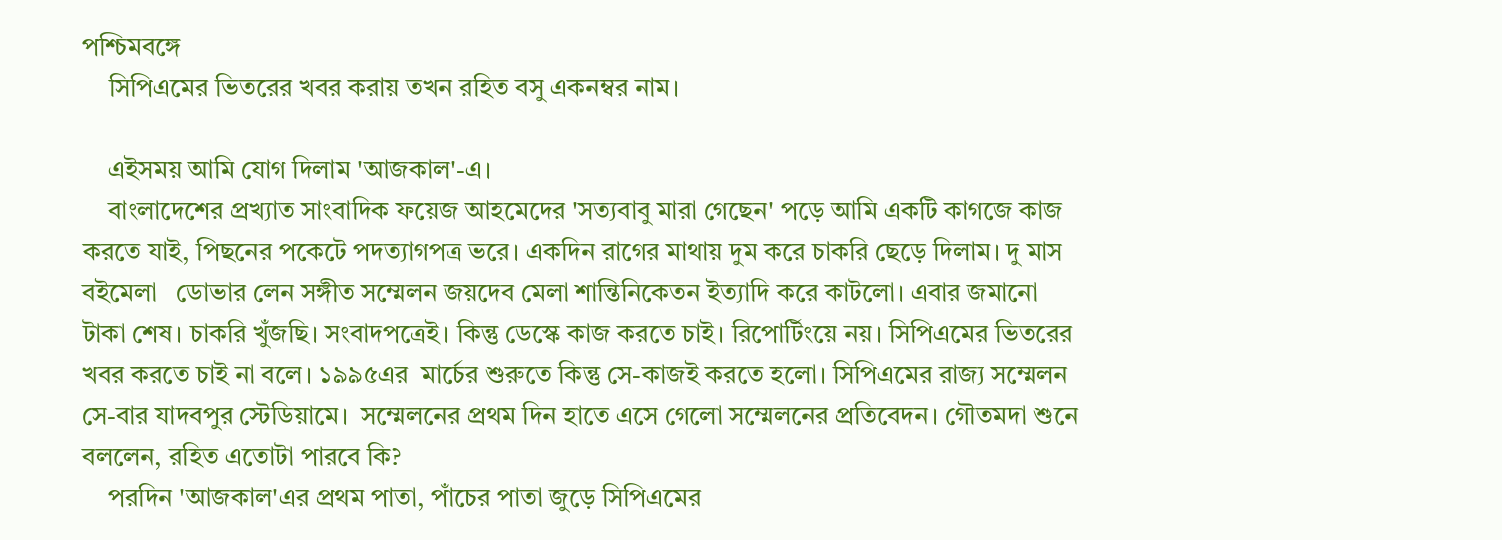পশ্চিমবঙ্গে
    সিপিএমের ভিতরের খবর করায় তখন রহিত বসু একনম্বর নাম।

    এইসময় আমি যোগ দিলাম 'আজকাল'-এ।
    বাংলাদেশের প্রখ্যাত সাংবাদিক ফয়েজ আহমেদের 'সত্যবাবু মারা গেছেন' পড়ে আমি একটি কাগজে কাজ করতে যাই, পিছনের পকেটে পদত্যাগপত্র ভরে। একদিন রাগের মাথায় দুম করে চাকরি ছেড়ে দিলাম। দু মাস বইমেলা   ডোভার লেন সঙ্গীত সম্মেলন জয়দেব মেলা শান্তিনিকেতন ইত্যাদি করে কাটলো। এবার জমানো টাকা শেষ। চাকরি খুঁজছি। সংবাদপত্রেই। কিন্তু ডেস্কে কাজ করতে চাই। রিপোর্টিংয়ে নয়। সিপিএমের ভিতরের খবর করতে চাই না বলে। ১৯৯৫এর  মার্চের শুরুতে কিন্তু সে-কাজই করতে হলো। সিপিএমের রাজ্য সম্মেলন সে-বার যাদবপুর স্টেডিয়ামে।  সম্মেলনের প্রথম দিন হাতে এসে গেলো সম্মেলনের প্রতিবেদন। গৌতমদা শুনে বললেন, রহিত এতোটা পারবে কি?
    পরদিন 'আজকাল'এর প্রথম পাতা, পাঁচের পাতা জুড়ে সিপিএমের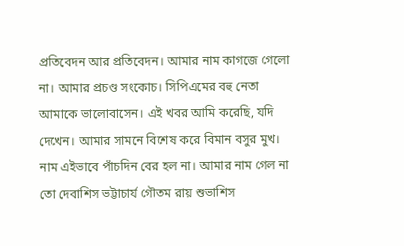প্রতিবেদন আর প্রতিবেদন। আমার নাম কাগজে গেলো না। আমার প্রচণ্ড সংকোচ। সিপিএমের বহু নেতা আমাকে ভালোবাসেন। এই খবর আমি করেছি, যদি দেখেন। আমার সামনে বিশেষ করে বিমান বসুর মুখ। নাম এইভাবে পাঁচদিন বের হল না। আমার নাম গেল না তো দেবাশিস ভট্টাচার্য গৌতম রায় শুভাশিস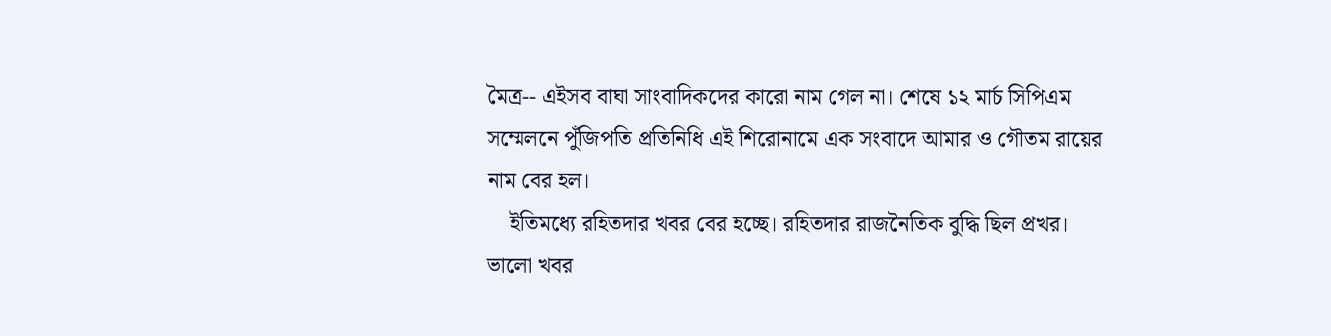মৈত্র-- এইসব বাঘা সাংবাদিকদের কারো নাম গেল না। শেষে ১২ মার্চ সিপিএম সম্মেলনে পুঁজিপতি প্রতিনিধি এই শিরোনামে এক সংবাদে আমার ও গৌতম রায়ের নাম বের হল।
    ইতিমধ্যে রহিতদার খবর বের হচ্ছে। রহিতদার রাজনৈতিক বুদ্ধি ছিল প্রখর। ভালো খবর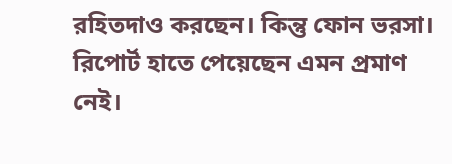রহিতদাও করছেন। কিন্তু ফোন ভরসা। রিপোর্ট হাতে পেয়েছেন এমন প্রমাণ নেই।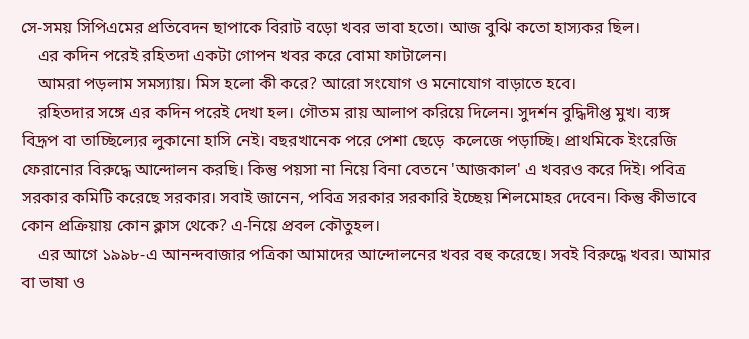সে-সময় সিপিএমের প্রতিবেদন ছাপাকে বিরাট বড়ো খবর ভাবা হতো। আজ বুঝি কতো হাস্যকর ছিল।
    এর কদিন পরেই রহিতদা একটা গোপন খবর করে বোমা ফাটালেন।
    আমরা পড়লাম সমস্যায়। মিস হলো কী করে? আরো সংযোগ ও মনোযোগ বাড়াতে হবে।
    রহিতদার সঙ্গে এর কদিন পরেই দেখা হল। গৌতম রায় আলাপ করিয়ে দিলেন। সুদর্শন বুদ্ধিদীপ্ত মুখ। ব্যঙ্গ বিদ্রূপ বা তাচ্ছিল্যের লুকানো হাসি নেই। বছরখানেক পরে পেশা ছেড়ে  কলেজে পড়াচ্ছি। প্রাথমিকে ইংরেজি ফেরানোর বিরুদ্ধে আন্দোলন করছি। কিন্তু পয়সা না নিয়ে বিনা বেতনে 'আজকাল' এ খবরও করে দিই। পবিত্র সরকার কমিটি করেছে সরকার। সবাই জানেন, পবিত্র সরকার সরকারি ইচ্ছেয় শিলমোহর দেবেন। কিন্তু কীভাবে কোন প্রক্রিয়ায় কোন ক্লাস থেকে? এ-নিয়ে প্রবল কৌতুহল।
    এর আগে ১৯৯৮-এ আনন্দবাজার পত্রিকা আমাদের আন্দোলনের খবর বহু করেছে। সবই বিরুদ্ধে খবর। আমার বা ভাষা ও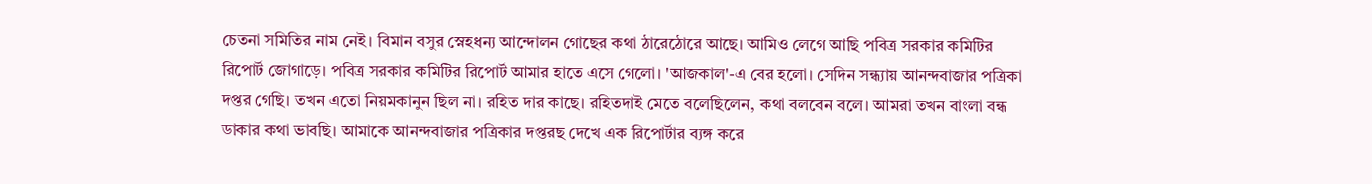চেতনা সমিতির নাম নেই। বিমান বসুর স্নেহধন্য আন্দোলন গোছের কথা ঠারেঠোরে আছে। আমিও লেগে আছি পবিত্র সরকার কমিটির রিপোর্ট জোগাড়ে। পবিত্র সরকার কমিটির রিপোর্ট আমার হাতে এসে গেলো। 'আজকাল'-এ বের হলো। সেদিন সন্ধ্যায় আনন্দবাজার পত্রিকা দপ্তর গেছি। তখন এতো নিয়মকানুন ছিল না। রহিত দার কাছে। রহিতদাই মেতে বলেছিলেন, কথা বলবেন বলে। আমরা তখন বাংলা বন্ধ ডাকার কথা ভাবছি। আমাকে আনন্দবাজার পত্রিকার দপ্তরছ দেখে এক রিপোর্টার ব্যঙ্গ করে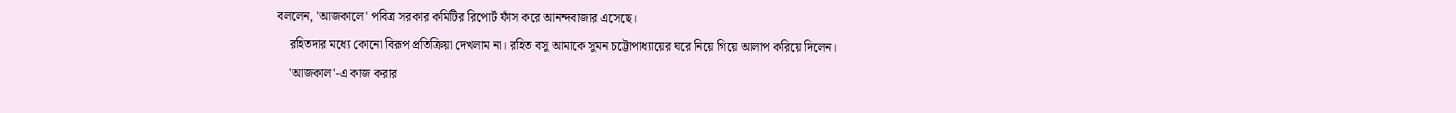বললেন, 'আজকালে' পবিত্র সরকার কমিটির রিপোর্ট ফাঁস করে আনন্দবাজার এসেছে।
    রহিতদার মধ্যে কোনো বিরূপ প্রতিক্রিয়া দেখলাম না। রহিত বসু আমাকে সুমন চট্টোপাধ্যায়ের ঘরে নিয়ে গিয়ে আলাপ করিয়ে দিলেন।
    'আজকাল'-এ কাজ করার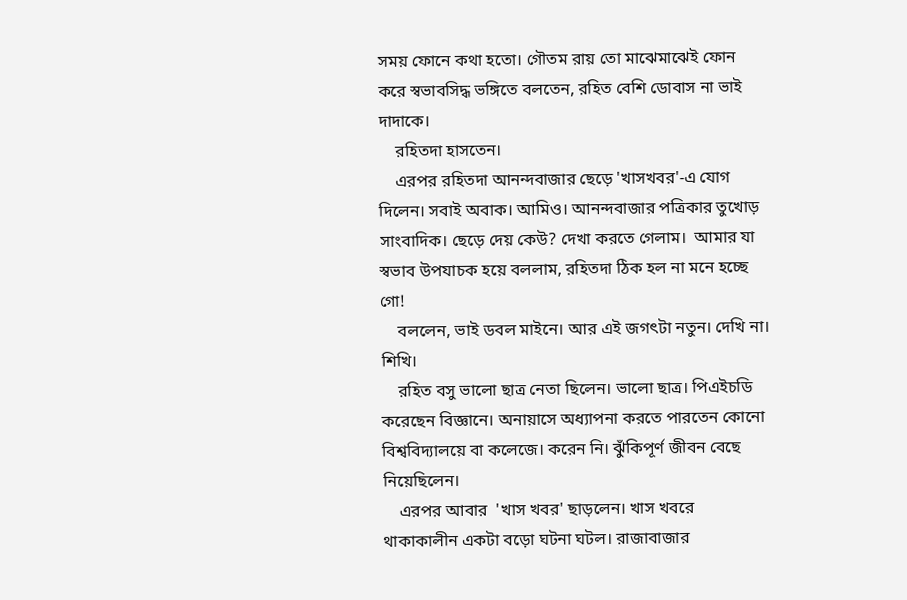সময় ফোনে কথা হতো। গৌতম রায় তো মাঝেমাঝেই ফোন করে স্বভাবসিদ্ধ ভঙ্গিতে বলতেন, রহিত বেশি ডোবাস না ভাই দাদাকে।
    রহিতদা হাসতেন।
    এরপর রহিতদা আনন্দবাজার ছেড়ে 'খাসখবর'-এ যোগ দিলেন। সবাই অবাক। আমিও। আনন্দবাজার পত্রিকার তুখোড় সাংবাদিক। ছেড়ে দেয় কেউ? দেখা করতে গেলাম।  আমার যা স্বভাব উপযাচক হয়ে বললাম, রহিতদা ঠিক হল না মনে হচ্ছে গো!
    বললেন, ভাই ডবল মাইনে। আর এই জগৎটা নতুন। দেখি না। শিখি।
    রহিত বসু ভালো ছাত্র নেতা ছিলেন। ভালো ছাত্র। পিএইচডি করেছেন বিজ্ঞানে। অনায়াসে অধ্যাপনা করতে পারতেন কোনো বিশ্ববিদ্যালয়ে বা কলেজে। করেন নি। ঝুঁকিপূর্ণ জীবন বেছে নিয়েছিলেন।
    এরপর আবার  'খাস খবর' ছাড়লেন। খাস খবরে থাকাকালীন একটা বড়ো ঘটনা ঘটল। রাজাবাজার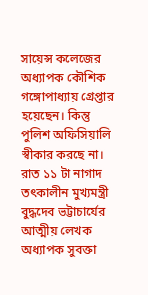সায়েন্স কলেজের অধ্যাপক কৌশিক গঙ্গোপাধ্যায় গ্রেপ্তার হয়েছেন। কিন্তু পুলিশ অফিসিয়ালি স্বীকার করছে না। রাত ১১ টা নাগাদ তৎকালীন মুখ্যমন্ত্রী বুদ্ধদেব ভট্টাচার্যের আত্মীয় লেখক অধ্যাপক সুবক্তা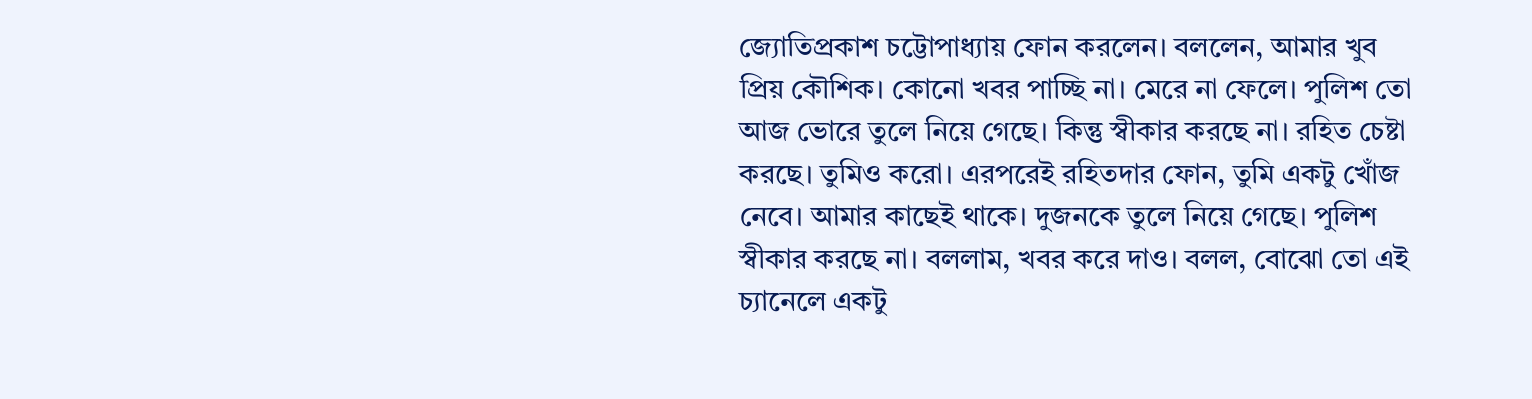জ্যোতিপ্রকাশ চট্টোপাধ্যায় ফোন করলেন। বললেন, আমার খুব প্রিয় কৌশিক। কোনো খবর পাচ্ছি না। মেরে না ফেলে। পুলিশ তো আজ ভোরে তুলে নিয়ে গেছে। কিন্তু স্বীকার করছে না। রহিত চেষ্টা করছে। তুমিও করো। এরপরেই রহিতদার ফোন, তুমি একটু খোঁজ নেবে। আমার কাছেই থাকে। দুজনকে তুলে নিয়ে গেছে। পুলিশ স্বীকার করছে না। বললাম, খবর করে দাও। বলল, বোঝো তো এই চ্যানেলে একটু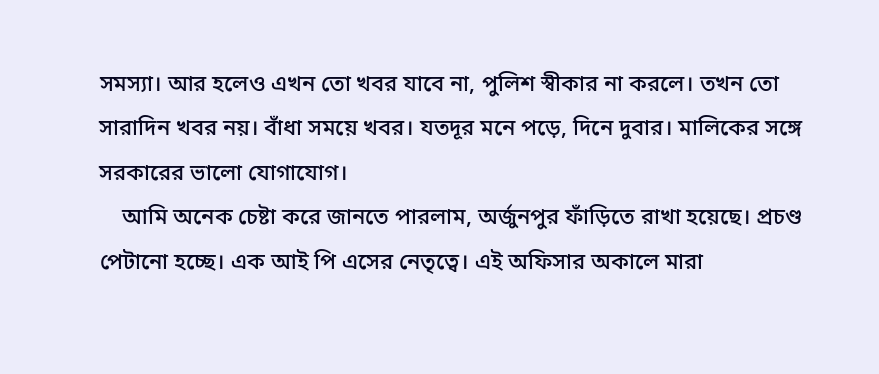সমস্যা। আর হলেও এখন তো খবর যাবে না, পুলিশ স্বীকার না করলে। তখন তো সারাদিন খবর নয়। বাঁধা সময়ে খবর। যতদূর মনে পড়ে, দিনে দুবার। মালিকের সঙ্গে সরকারের ভালো যোগাযোগ।
    আমি অনেক চেষ্টা করে জানতে পারলাম, অর্জুনপুর ফাঁড়িতে রাখা হয়েছে। প্রচণ্ড পেটানো হচ্ছে। এক আই পি এসের নেতৃত্বে। এই অফিসার অকালে মারা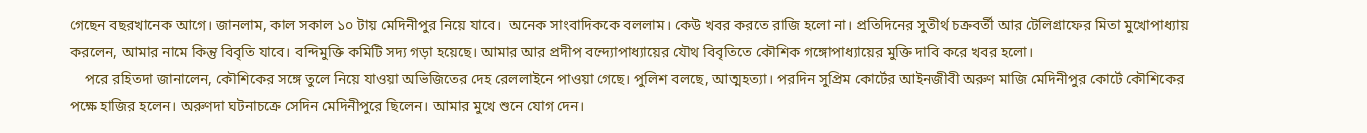গেছেন বছরখানেক আগে‌। জানলাম, কাল সকাল ১০ টায় মেদিনীপুর নিয়ে যাবে।  অনেক সাংবাদিককে বললাম। কেউ খবর করতে রাজি হলো না। প্রতিদিনের সুতীর্থ চক্রবর্তী আর টেলিগ্রাফের মিতা মুখোপাধ্যায় করলেন, আমার নামে কিন্তু বিবৃতি যাবে। বন্দিমুক্তি কমিটি সদ্য গড়া হয়েছে। আমার আর প্রদীপ বন্দ্যোপাধ্যায়ের যৌথ বিবৃতিতে কৌশিক গঙ্গোপাধ্যায়ের মুক্তি দাবি করে খবর হলো।
    পরে রহিতদা জানালেন, কৌশিকের সঙ্গে তুলে নিয়ে যাওয়া অভিজিতের দেহ রেললাইনে পাওয়া গেছে। পুলিশ বলছে, আত্মহত্যা। পরদিন সুপ্রিম কোর্টের আইনজীবী অরুণ মাজি মেদিনীপুর কোর্টে কৌশিকের পক্ষে হাজির হলেন। অরুণদা ঘটনাচক্রে সেদিন মেদিনীপুরে ছিলেন। আমার মুখে শুনে যোগ দেন।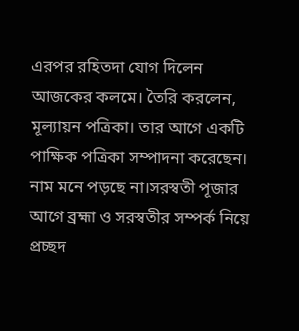এরপর রহিতদা যোগ দিলেন আজকের কলমে। তৈরি করলেন, মূল্যায়ন পত্রিকা। তার আগে একটি পাক্ষিক পত্রিকা সম্পাদনা করেছেন। নাম মনে পড়ছে না।সরস্বতী পূজার আগে ব্রহ্মা ও সরস্বতীর সম্পর্ক নিয়ে প্রচ্ছদ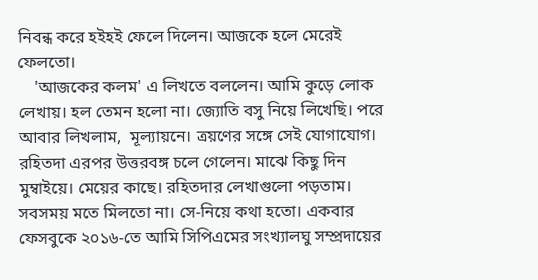নিবন্ধ করে হইহই ফেলে দিলেন। আজকে হলে মেরেই ফেলতো।
    'আজকের কলম' এ লিখতে বললেন। আমি কুড়ে লোক লেখায়। হল তেমন হলো না। জ্যোতি বসু নিয়ে লিখেছি। পরে আবার লিখলাম,  মূল্যায়নে। ত্রয়ণের সঙ্গে সেই যোগাযোগ। রহিতদা এরপর উত্তরবঙ্গ চলে গেলেন। মাঝে কিছু দিন মুম্বাইয়ে। মেয়ের কাছে। রহিতদার লেখাগুলো পড়তাম। সবসময় মতে মিলতো না। সে-নিয়ে কথা হতো। একবার ফেসবুকে ২০১৬-তে আমি সিপিএমের সংখ্যালঘু সম্প্রদায়ের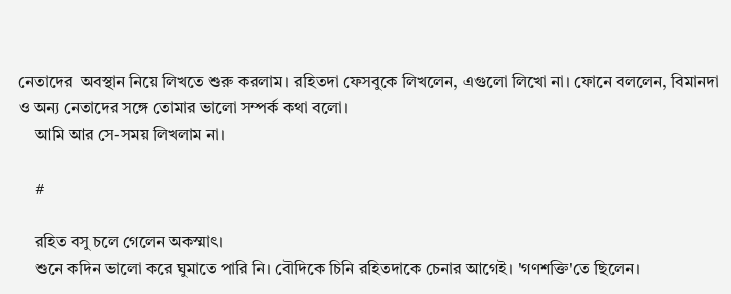নেতাদের  অবস্থান নিয়ে লিখতে শুরু করলাম। রহিতদা ফেসবুকে লিখলেন, এগুলো লিখো না। ফোনে বললেন, বিমানদা ও অন্য নেতাদের সঙ্গে তোমার ভালো সম্পর্ক কথা বলো।
    আমি আর সে-সময় লিখলাম না।

    #

    রহিত বসু চলে গেলেন অকস্মাৎ।
    শুনে কদিন ভালো করে ঘুমাতে পারি নি। বৌদিকে চিনি রহিতদাকে চেনার আগেই। 'গণশক্তি'তে ছিলেন।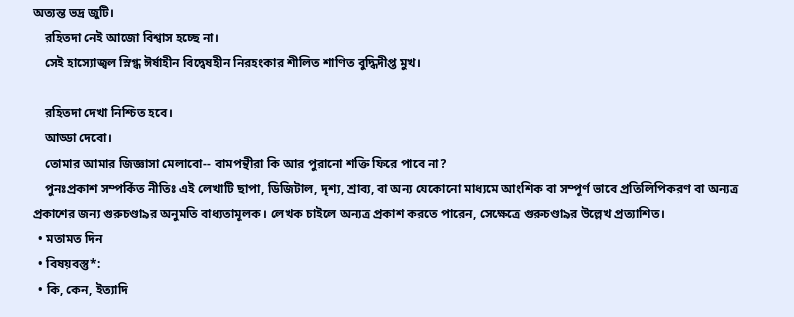অত্যন্ত ভদ্র জুটি।
    রহিতদা নেই আজো বিশ্বাস হচ্ছে না।
    সেই হাস্যোজ্বল স্নিগ্ধ ঈর্ষাহীন‌ বিদ্বেষহীন নিরহংকার শীলিত শাণিত বুদ্ধিদীপ্ত মুখ।

    রহিতদা দেখা নিশ্চিত হবে।
    আড্ডা দেবো।
    তোমার আমার জিজ্ঞাসা মেলাবো-- বামপন্থীরা কি আর পুরানো শক্তি ফিরে পাবে না?
    পুনঃপ্রকাশ সম্পর্কিত নীতিঃ এই লেখাটি ছাপা, ডিজিটাল, দৃশ্য, শ্রাব্য, বা অন্য যেকোনো মাধ্যমে আংশিক বা সম্পূর্ণ ভাবে প্রতিলিপিকরণ বা অন্যত্র প্রকাশের জন্য গুরুচণ্ডা৯র অনুমতি বাধ্যতামূলক। লেখক চাইলে অন্যত্র প্রকাশ করতে পারেন, সেক্ষেত্রে গুরুচণ্ডা৯র উল্লেখ প্রত্যাশিত।
  • মতামত দিন
  • বিষয়বস্তু*:
  • কি, কেন, ইত্যাদি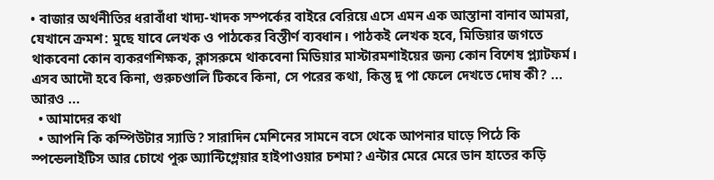• বাজার অর্থনীতির ধরাবাঁধা খাদ্য-খাদক সম্পর্কের বাইরে বেরিয়ে এসে এমন এক আস্তানা বানাব আমরা, যেখানে ক্রমশ: মুছে যাবে লেখক ও পাঠকের বিস্তীর্ণ ব্যবধান। পাঠকই লেখক হবে, মিডিয়ার জগতে থাকবেনা কোন ব্যকরণশিক্ষক, ক্লাসরুমে থাকবেনা মিডিয়ার মাস্টারমশাইয়ের জন্য কোন বিশেষ প্ল্যাটফর্ম। এসব আদৌ হবে কিনা, গুরুচণ্ডালি টিকবে কিনা, সে পরের কথা, কিন্তু দু পা ফেলে দেখতে দোষ কী? ... আরও ...
  • আমাদের কথা
  • আপনি কি কম্পিউটার স্যাভি? সারাদিন মেশিনের সামনে বসে থেকে আপনার ঘাড়ে পিঠে কি স্পন্ডেলাইটিস আর চোখে পুরু অ্যান্টিগ্লেয়ার হাইপাওয়ার চশমা? এন্টার মেরে মেরে ডান হাতের কড়ি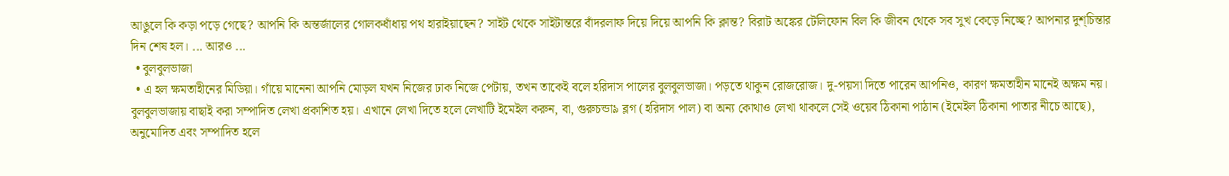আঙুলে কি কড়া পড়ে গেছে? আপনি কি অন্তর্জালের গোলকধাঁধায় পথ হারাইয়াছেন? সাইট থেকে সাইটান্তরে বাঁদরলাফ দিয়ে দিয়ে আপনি কি ক্লান্ত? বিরাট অঙ্কের টেলিফোন বিল কি জীবন থেকে সব সুখ কেড়ে নিচ্ছে? আপনার দুশ্‌চিন্তার দিন শেষ হল। ... আরও ...
  • বুলবুলভাজা
  • এ হল ক্ষমতাহীনের মিডিয়া। গাঁয়ে মানেনা আপনি মোড়ল যখন নিজের ঢাক নিজে পেটায়, তখন তাকেই বলে হরিদাস পালের বুলবুলভাজা। পড়তে থাকুন রোজরোজ। দু-পয়সা দিতে পারেন আপনিও, কারণ ক্ষমতাহীন মানেই অক্ষম নয়। বুলবুলভাজায় বাছাই করা সম্পাদিত লেখা প্রকাশিত হয়। এখানে লেখা দিতে হলে লেখাটি ইমেইল করুন, বা, গুরুচন্ডা৯ ব্লগ (হরিদাস পাল) বা অন্য কোথাও লেখা থাকলে সেই ওয়েব ঠিকানা পাঠান (ইমেইল ঠিকানা পাতার নীচে আছে), অনুমোদিত এবং সম্পাদিত হলে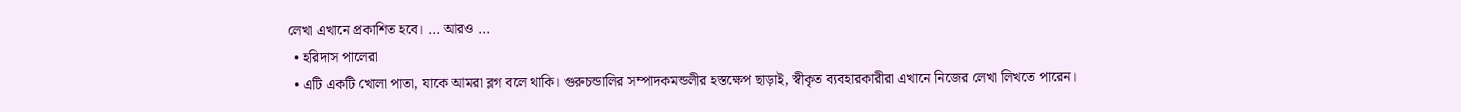লেখা এখানে প্রকাশিত হবে। ... আরও ...
  • হরিদাস পালেরা
  • এটি একটি খোলা পাতা, যাকে আমরা ব্লগ বলে থাকি। গুরুচন্ডালির সম্পাদকমন্ডলীর হস্তক্ষেপ ছাড়াই, স্বীকৃত ব্যবহারকারীরা এখানে নিজের লেখা লিখতে পারেন।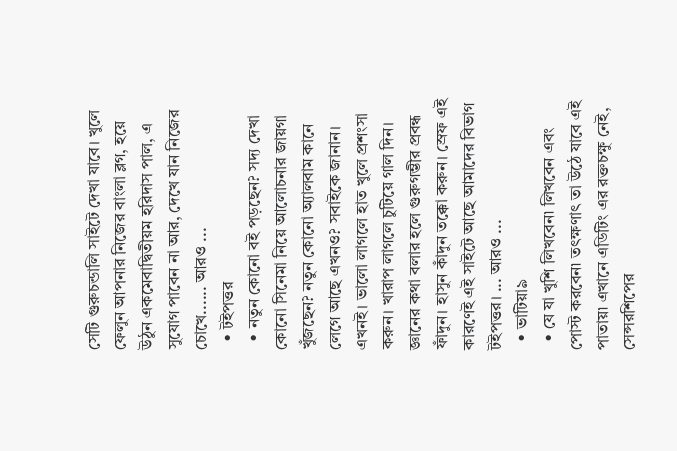সেটি গুরুচন্ডালি সাইটে দেখা যাবে। খুলে ফেলুন আপনার নিজের বাংলা ব্লগ, হয়ে উঠুন একমেবাদ্বিতীয়ম হরিদাস পাল, এ সুযোগ পাবেন না আর, দেখে যান নিজের চোখে...... আরও ...
  • টইপত্তর
  • নতুন কোনো বই পড়ছেন? সদ্য দেখা কোনো সিনেমা নিয়ে আলোচনার জায়গা খুঁজছেন? নতুন কোনো অ্যালবাম কানে লেগে আছে এখনও? সবাইকে জানান। এখনই। ভালো লাগলে হাত খুলে প্রশংসা করুন। খারাপ লাগলে চুটিয়ে গাল দিন। জ্ঞানের কথা বলার হলে গুরুগম্ভীর প্রবন্ধ ফাঁদুন। হাসুন কাঁদুন তক্কো করুন। স্রেফ এই কারণেই এই সাইটে আছে আমাদের বিভাগ টইপত্তর। ... আরও ...
  • ভাটিয়া৯
  • যে যা খুশি লিখবেন৷ লিখবেন এবং পোস্ট করবেন৷ তৎক্ষণাৎ তা উঠে যাবে এই পাতায়৷ এখানে এডিটিং এর রক্তচক্ষু নেই, সেন্সরশিপের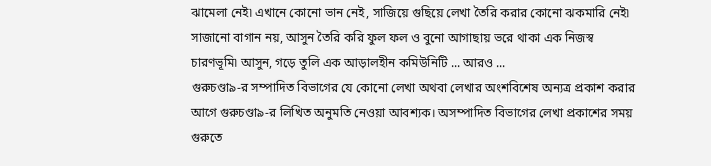ঝামেলা নেই৷ এখানে কোনো ভান নেই, সাজিয়ে গুছিয়ে লেখা তৈরি করার কোনো ঝকমারি নেই৷ সাজানো বাগান নয়, আসুন তৈরি করি ফুল ফল ও বুনো আগাছায় ভরে থাকা এক নিজস্ব চারণভূমি৷ আসুন, গড়ে তুলি এক আড়ালহীন কমিউনিটি ... আরও ...
গুরুচণ্ডা৯-র সম্পাদিত বিভাগের যে কোনো লেখা অথবা লেখার অংশবিশেষ অন্যত্র প্রকাশ করার আগে গুরুচণ্ডা৯-র লিখিত অনুমতি নেওয়া আবশ্যক। অসম্পাদিত বিভাগের লেখা প্রকাশের সময় গুরুতে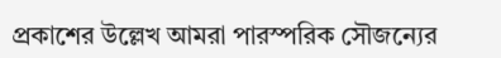প্রকাশের উল্লেখ আমরা পারস্পরিক সৌজন্যের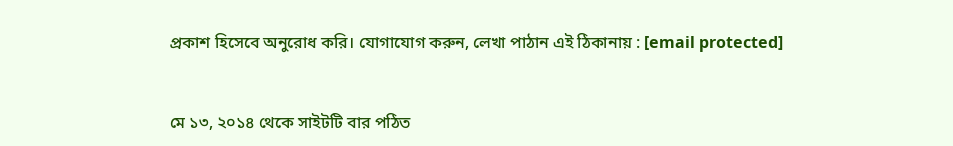প্রকাশ হিসেবে অনুরোধ করি। যোগাযোগ করুন, লেখা পাঠান এই ঠিকানায় : [email protected]


মে ১৩, ২০১৪ থেকে সাইটটি বার পঠিত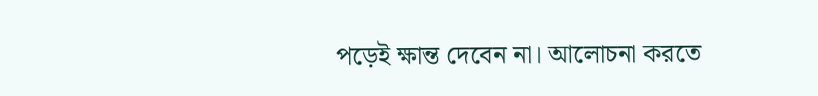পড়েই ক্ষান্ত দেবেন না। আলোচনা করতে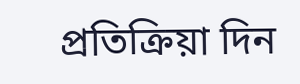প্রতিক্রিয়া দিন